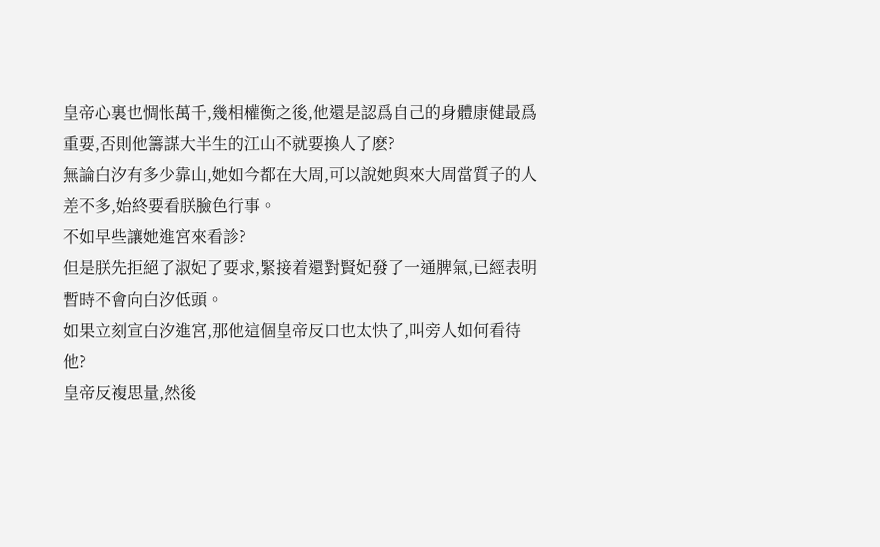皇帝心裏也惆怅萬千,幾相權衡之後,他還是認爲自己的身體康健最爲重要,否則他籌謀大半生的江山不就要換人了麽?
無論白汐有多少靠山,她如今都在大周,可以說她與來大周當質子的人差不多,始終要看朕臉色行事。
不如早些讓她進宮來看診?
但是朕先拒絕了淑妃了要求,緊接着還對賢妃發了一通脾氣,已經表明暫時不會向白汐低頭。
如果立刻宣白汐進宮,那他這個皇帝反口也太快了,叫旁人如何看待他?
皇帝反複思量,然後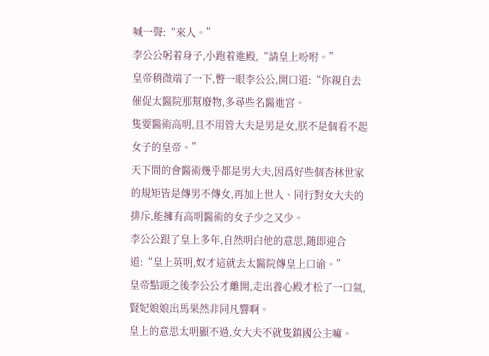喊一聲:“來人。”
李公公躬着身子,小跑着進殿,“請皇上吩咐。”
皇帝稍微端了一下,瞥一眼李公公,開口道:“你親自去催促太醫院那幫廢物,多尋些名醫進宮。
隻要醫術高明,且不用管大夫是男是女,朕不是個看不起女子的皇帝。”
天下間的會醫術幾乎都是男大夫,因爲好些個杏林世家的規矩皆是傳男不傳女,再加上世人、同行對女大夫的排斥,能擁有高明醫術的女子少之又少。
李公公跟了皇上多年,自然明白他的意思,随即迎合道:“皇上英明,奴才這就去太醫院傳皇上口谕。”
皇帝點頭之後李公公才離開,走出養心殿才松了一口氣,賢妃娘娘出馬果然非同凡響啊。
皇上的意思太明顯不過,女大夫不就隻鎮國公主嘛。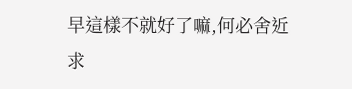早這樣不就好了嘛,何必舍近求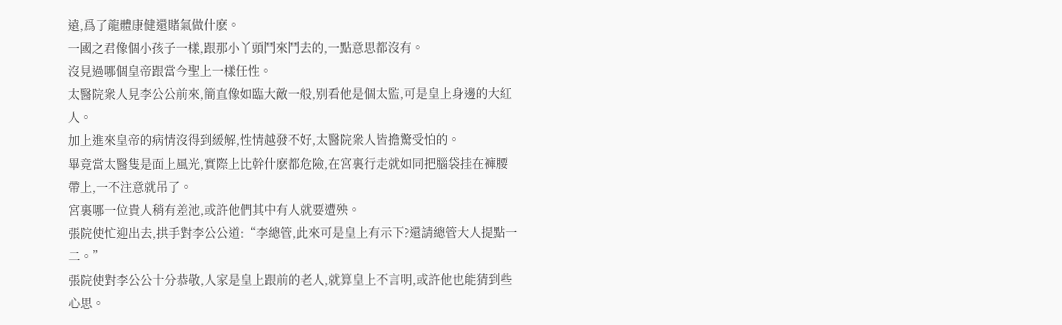遠,爲了龍體康健還賭氣做什麽。
一國之君像個小孩子一樣,跟那小丫頭鬥來鬥去的,一點意思都沒有。
沒見過哪個皇帝跟當今聖上一樣任性。
太醫院衆人見李公公前來,簡直像如臨大敵一般,别看他是個太監,可是皇上身邊的大紅人。
加上進來皇帝的病情沒得到緩解,性情越發不好,太醫院衆人皆擔驚受怕的。
畢竟當太醫隻是面上風光,實際上比幹什麽都危險,在宮裏行走就如同把腦袋挂在褲腰帶上,一不注意就吊了。
宮裏哪一位貴人稍有差池,或許他們其中有人就要遭殃。
張院使忙迎出去,拱手對李公公道:“李總管,此來可是皇上有示下?還請總管大人提點一二。”
張院使對李公公十分恭敬,人家是皇上跟前的老人,就算皇上不言明,或許他也能猜到些心思。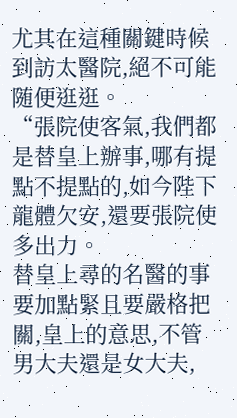尤其在這種關鍵時候到訪太醫院,絕不可能随便逛逛。
“張院使客氣,我們都是替皇上辦事,哪有提點不提點的,如今陛下龍體欠安,還要張院使多出力。
替皇上尋的名醫的事要加點緊且要嚴格把關,皇上的意思,不管男大夫還是女大夫,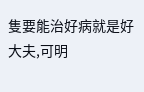隻要能治好病就是好大夫,可明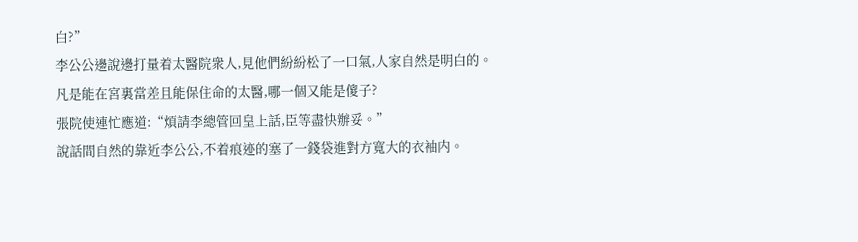白?”
李公公邊說邊打量着太醫院衆人,見他們紛紛松了一口氣,人家自然是明白的。
凡是能在宮裏當差且能保住命的太醫,哪一個又能是傻子?
張院使連忙應道:“煩請李總管回皇上話,臣等盡快辦妥。”
說話間自然的靠近李公公,不着痕迹的塞了一錢袋進對方寬大的衣袖内。